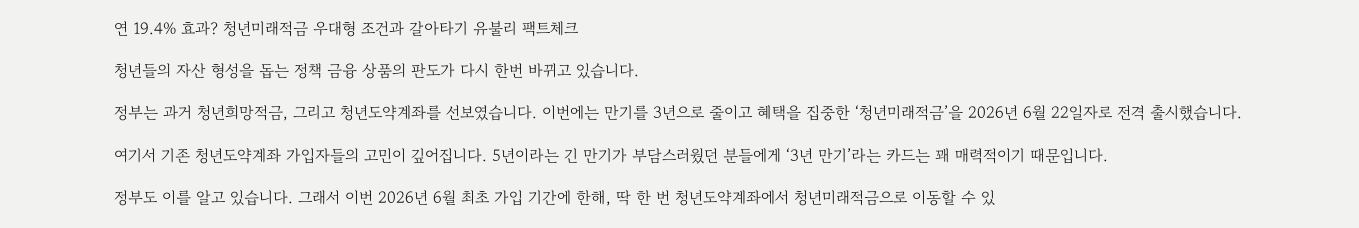연 19.4% 효과? 청년미래적금 우대형 조건과 갈아타기 유불리 팩트체크

청년들의 자산 형성을 돕는 정책 금융 상품의 판도가 다시 한번 바뀌고 있습니다.

정부는 과거 청년희망적금, 그리고 청년도약계좌를 선보였습니다. 이번에는 만기를 3년으로 줄이고 혜택을 집중한 ‘청년미래적금’을 2026년 6월 22일자로 전격 출시했습니다.

여기서 기존 청년도약계좌 가입자들의 고민이 깊어집니다. 5년이라는 긴 만기가 부담스러웠던 분들에게 ‘3년 만기’라는 카드는 꽤 매력적이기 때문입니다.

정부도 이를 알고 있습니다. 그래서 이번 2026년 6월 최초 가입 기간에 한해, 딱 한 번 청년도약계좌에서 청년미래적금으로 이동할 수 있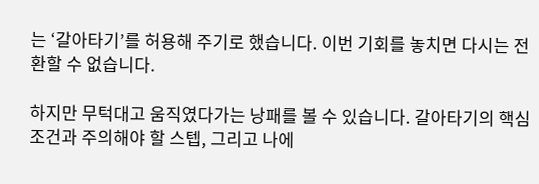는 ‘갈아타기’를 허용해 주기로 했습니다. 이번 기회를 놓치면 다시는 전환할 수 없습니다.

하지만 무턱대고 움직였다가는 낭패를 볼 수 있습니다. 갈아타기의 핵심 조건과 주의해야 할 스텝, 그리고 나에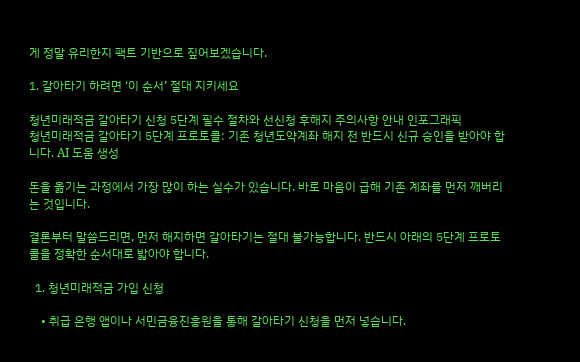게 정말 유리한지 팩트 기반으로 짚어보겠습니다.

1. 갈아타기 하려면 ‘이 순서’ 절대 지키세요

청년미래적금 갈아타기 신청 5단계 필수 절차와 선신청 후해지 주의사항 안내 인포그래픽
청년미래적금 갈아타기 5단계 프로토콜: 기존 청년도약계좌 해지 전 반드시 신규 승인을 받아야 합니다. AI 도움 생성

돈을 옮기는 과정에서 가장 많이 하는 실수가 있습니다. 바로 마음이 급해 기존 계좌를 먼저 깨버리는 것입니다.

결론부터 말씀드리면, 먼저 해지하면 갈아타기는 절대 불가능합니다. 반드시 아래의 5단계 프로토콜을 정확한 순서대로 밟아야 합니다.

  1. 청년미래적금 가입 신청

    • 취급 은행 앱이나 서민금융진흥원을 통해 갈아타기 신청을 먼저 넣습니다.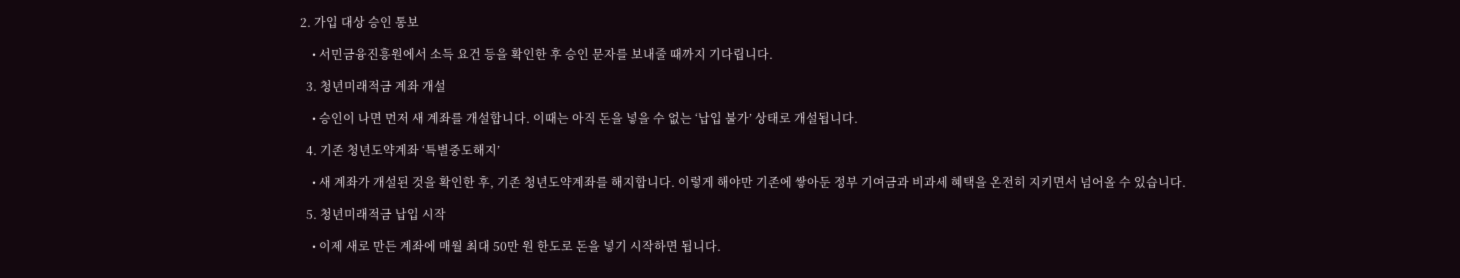2. 가입 대상 승인 통보

    • 서민금융진흥원에서 소득 요건 등을 확인한 후 승인 문자를 보내줄 때까지 기다립니다.

  3. 청년미래적금 계좌 개설

    • 승인이 나면 먼저 새 계좌를 개설합니다. 이때는 아직 돈을 넣을 수 없는 ‘납입 불가’ 상태로 개설됩니다.

  4. 기존 청년도약계좌 ‘특별중도해지’

    • 새 계좌가 개설된 것을 확인한 후, 기존 청년도약계좌를 해지합니다. 이렇게 해야만 기존에 쌓아둔 정부 기여금과 비과세 혜택을 온전히 지키면서 넘어올 수 있습니다.

  5. 청년미래적금 납입 시작

    • 이제 새로 만든 계좌에 매월 최대 50만 원 한도로 돈을 넣기 시작하면 됩니다.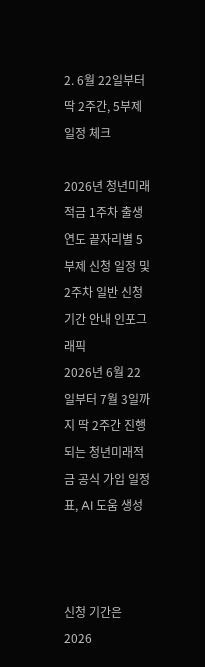2. 6월 22일부터 딱 2주간, 5부제 일정 체크

2026년 청년미래적금 1주차 출생연도 끝자리별 5부제 신청 일정 및 2주차 일반 신청 기간 안내 인포그래픽
2026년 6월 22일부터 7월 3일까지 딱 2주간 진행되는 청년미래적금 공식 가입 일정표, AI 도움 생성



신청 기간은 2026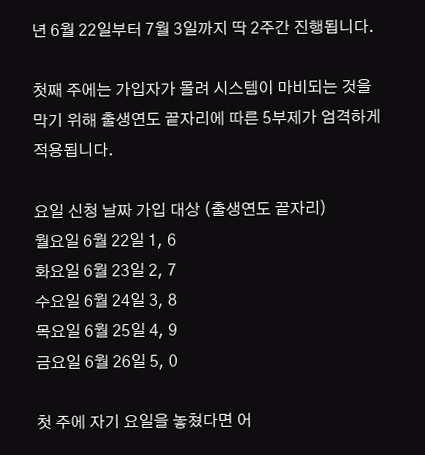년 6월 22일부터 7월 3일까지 딱 2주간 진행됩니다.

첫째 주에는 가입자가 몰려 시스템이 마비되는 것을 막기 위해 출생연도 끝자리에 따른 5부제가 엄격하게 적용됩니다.

요일 신청 날짜 가입 대상 (출생연도 끝자리)
월요일 6월 22일 1, 6
화요일 6월 23일 2, 7
수요일 6월 24일 3, 8
목요일 6월 25일 4, 9
금요일 6월 26일 5, 0

첫 주에 자기 요일을 놓쳤다면 어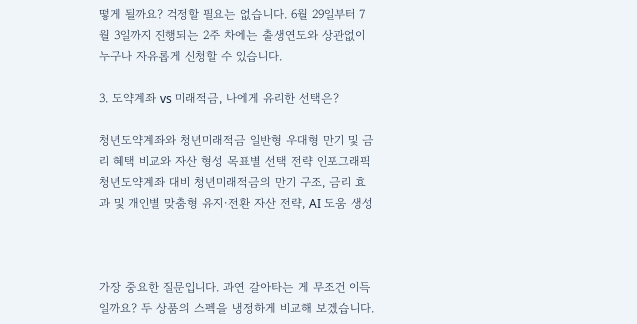떻게 될까요? 걱정할 필요는 없습니다. 6월 29일부터 7월 3일까지 진행되는 2주 차에는 출생연도와 상관없이 누구나 자유롭게 신청할 수 있습니다.

3. 도약계좌 vs 미래적금, 나에게 유리한 선택은?

청년도약계좌와 청년미래적금 일반형 우대형 만기 및 금리 혜택 비교와 자산 형성 목표별 선택 전략 인포그래픽
청년도약계좌 대비 청년미래적금의 만기 구조, 금리 효과 및 개인별 맞춤형 유지·전환 자산 전략, AI 도움 생성



가장 중요한 질문입니다. 과연 갈아타는 게 무조건 이득일까요? 두 상품의 스펙을 냉정하게 비교해 보겠습니다.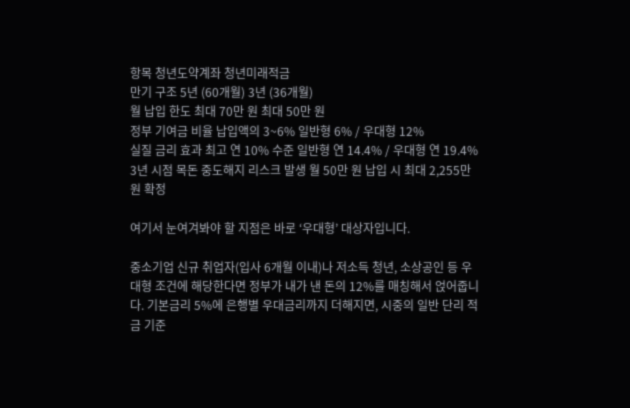항목 청년도약계좌 청년미래적금
만기 구조 5년 (60개월) 3년 (36개월)
월 납입 한도 최대 70만 원 최대 50만 원
정부 기여금 비율 납입액의 3~6% 일반형 6% / 우대형 12%
실질 금리 효과 최고 연 10% 수준 일반형 연 14.4% / 우대형 연 19.4%
3년 시점 목돈 중도해지 리스크 발생 월 50만 원 납입 시 최대 2,255만 원 확정

여기서 눈여겨봐야 할 지점은 바로 ‘우대형’ 대상자입니다.

중소기업 신규 취업자(입사 6개월 이내)나 저소득 청년, 소상공인 등 우대형 조건에 해당한다면 정부가 내가 낸 돈의 12%를 매칭해서 얹어줍니다. 기본금리 5%에 은행별 우대금리까지 더해지면, 시중의 일반 단리 적금 기준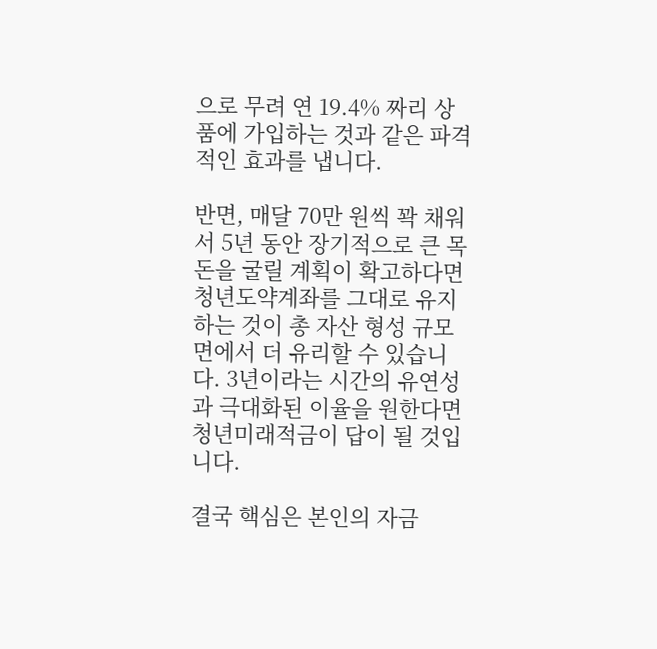으로 무려 연 19.4% 짜리 상품에 가입하는 것과 같은 파격적인 효과를 냅니다.

반면, 매달 70만 원씩 꽉 채워서 5년 동안 장기적으로 큰 목돈을 굴릴 계획이 확고하다면 청년도약계좌를 그대로 유지하는 것이 총 자산 형성 규모 면에서 더 유리할 수 있습니다. 3년이라는 시간의 유연성과 극대화된 이율을 원한다면 청년미래적금이 답이 될 것입니다.

결국 핵심은 본인의 자금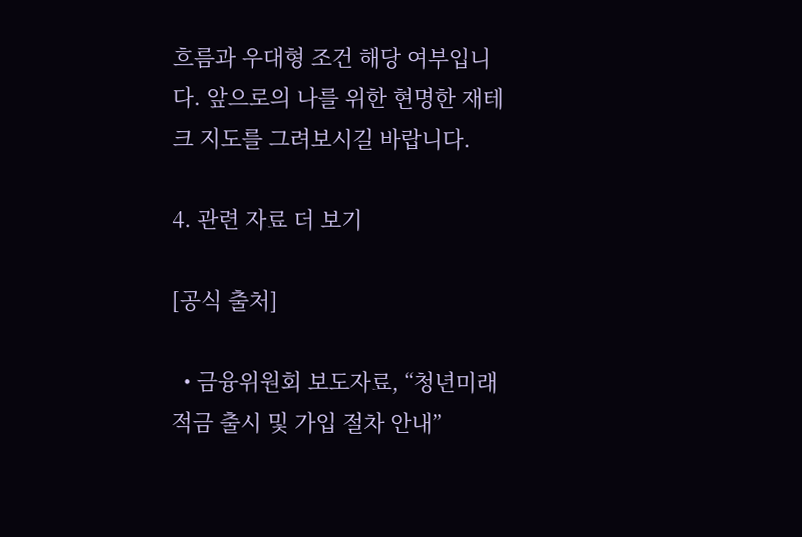흐름과 우대형 조건 해당 여부입니다. 앞으로의 나를 위한 현명한 재테크 지도를 그려보시길 바랍니다.

4. 관련 자료 더 보기

[공식 출처]

  • 금융위원회 보도자료, “청년미래적금 출시 및 가입 절차 안내”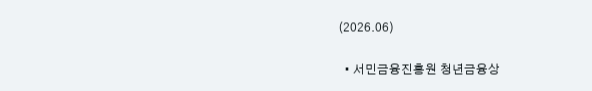(2026.06)

  • 서민금융진흥원 청년금융상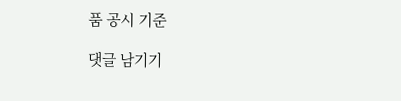품 공시 기준

댓글 남기기